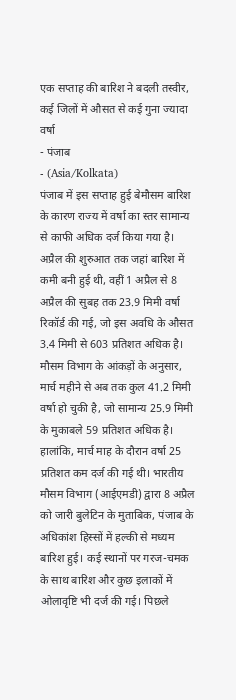एक सप्ताह की बारिश ने बदली तस्वीर, कई जिलों में औसत से कई गुना ज्यादा वर्षा
- पंजाब
- (Asia/Kolkata)
पंजाब में इस सप्ताह हुई बेमौसम बारिश के कारण राज्य में वर्षा का स्तर सामान्य से काफी अधिक दर्ज किया गया है। अप्रैल की शुरुआत तक जहां बारिश में कमी बनी हुई थी, वहीं 1 अप्रैल से 8 अप्रैल की सुबह तक 23.9 मिमी वर्षा रिकॉर्ड की गई, जो इस अवधि के औसत 3.4 मिमी से 603 प्रतिशत अधिक है। मौसम विभाग के आंकड़ों के अनुसार, मार्च महीने से अब तक कुल 41.2 मिमी वर्षा हो चुकी है, जो सामान्य 25.9 मिमी के मुकाबले 59 प्रतिशत अधिक है। हालांकि, मार्च माह के दौरान वर्षा 25 प्रतिशत कम दर्ज की गई थी। भारतीय मौसम विभाग (आईएमडी) द्वारा 8 अप्रैल को जारी बुलेटिन के मुताबिक, पंजाब के अधिकांश हिस्सों में हल्की से मध्यम बारिश हुई। कई स्थानों पर गरज-चमक के साथ बारिश और कुछ इलाकों में ओलावृष्टि भी दर्ज की गई। पिछले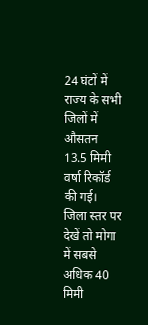24 घंटों में राज्य के सभी जिलों में औसतन 13.5 मिमी वर्षा रिकॉर्ड की गई। जिला स्तर पर देखें तो मोगा में सबसे अधिक 40 मिमी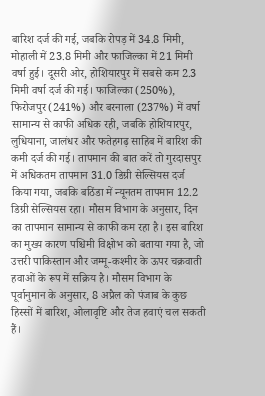बारिश दर्ज की गई, जबकि रोपड़ में 34.8 मिमी, मोहाली में 23.8 मिमी और फाजिल्का में 21 मिमी वर्षा हुई। दूसरी ओर, होशियारपुर में सबसे कम 2.3 मिमी वर्षा दर्ज की गई। फाजिल्का (250%), फिरोजपुर (241%) और बरनाला (237%) में वर्षा सामान्य से काफी अधिक रही, जबकि होशियारपुर, लुधियाना, जालंधर और फतेहगढ़ साहिब में बारिश की कमी दर्ज की गई। तापमान की बात करें तो गुरदासपुर में अधिकतम तापमान 31.0 डिग्री सेल्सियस दर्ज किया गया, जबकि बठिंडा में न्यूनतम तापमान 12.2 डिग्री सेल्सियस रहा। मौसम विभाग के अनुसार, दिन का तापमान सामान्य से काफी कम रहा है। इस बारिश का मुख्य कारण पश्चिमी विक्षोभ को बताया गया है, जो उत्तरी पाकिस्तान और जम्मू-कश्मीर के ऊपर चक्रवाती हवाओं के रूप में सक्रिय है। मौसम विभाग के पूर्वानुमान के अनुसार, 8 अप्रैल को पंजाब के कुछ हिस्सों में बारिश, ओलावृष्टि और तेज हवाएं चल सकती हैं।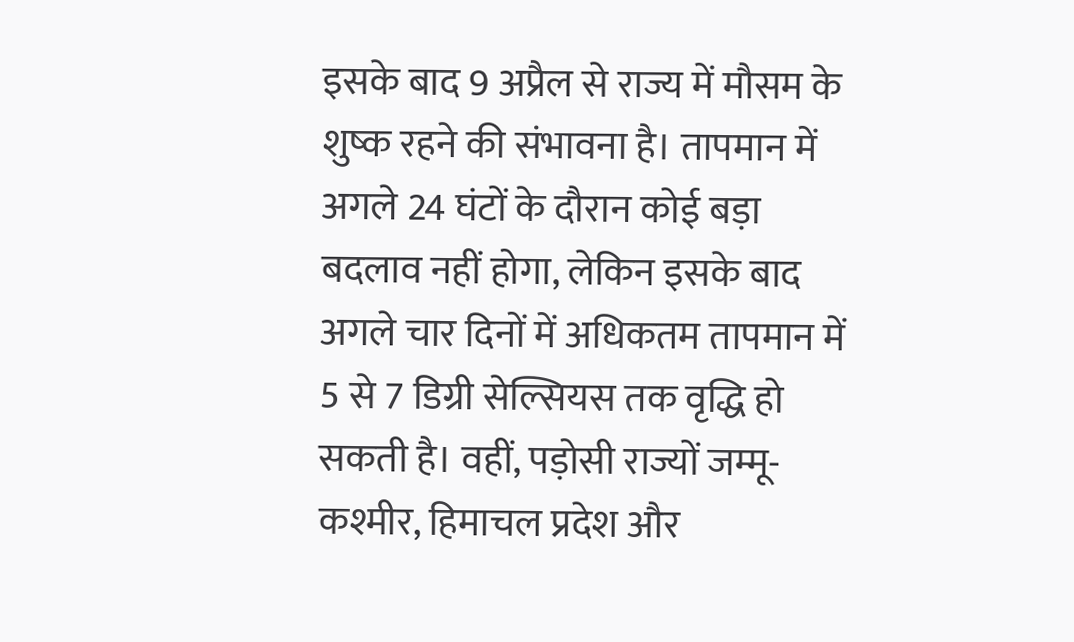इसके बाद 9 अप्रैल से राज्य में मौसम के शुष्क रहने की संभावना है। तापमान में अगले 24 घंटों के दौरान कोई बड़ा बदलाव नहीं होगा, लेकिन इसके बाद अगले चार दिनों में अधिकतम तापमान में 5 से 7 डिग्री सेल्सियस तक वृद्धि हो सकती है। वहीं, पड़ोसी राज्यों जम्मू-कश्मीर, हिमाचल प्रदेश और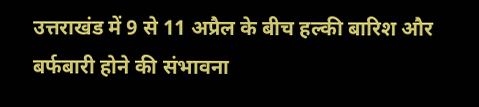उत्तराखंड में 9 से 11 अप्रैल के बीच हल्की बारिश और बर्फबारी होने की संभावना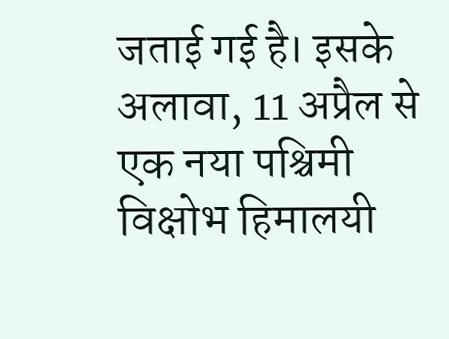जताई गई है। इसके अलावा, 11 अप्रैल से एक नया पश्चिमी विक्षोभ हिमालयी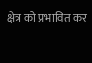क्षेत्र को प्रभावित कर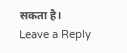सकता है।
Leave a Reply